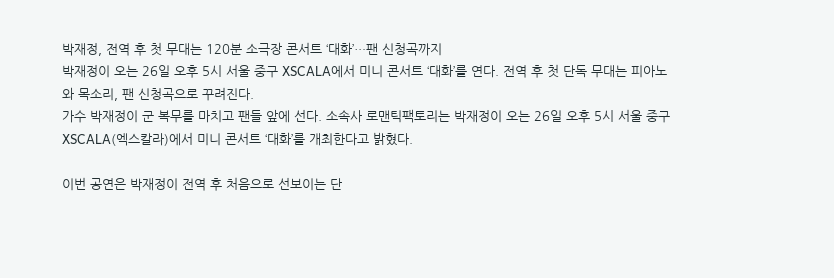박재정, 전역 후 첫 무대는 120분 소극장 콘서트 ‘대화’…팬 신청곡까지
박재정이 오는 26일 오후 5시 서울 중구 XSCALA에서 미니 콘서트 ‘대화’를 연다. 전역 후 첫 단독 무대는 피아노와 목소리, 팬 신청곡으로 꾸려진다.
가수 박재정이 군 복무를 마치고 팬들 앞에 선다. 소속사 로맨틱팩토리는 박재정이 오는 26일 오후 5시 서울 중구 XSCALA(엑스칼라)에서 미니 콘서트 ‘대화’를 개최한다고 밝혔다.

이번 공연은 박재정이 전역 후 처음으로 선보이는 단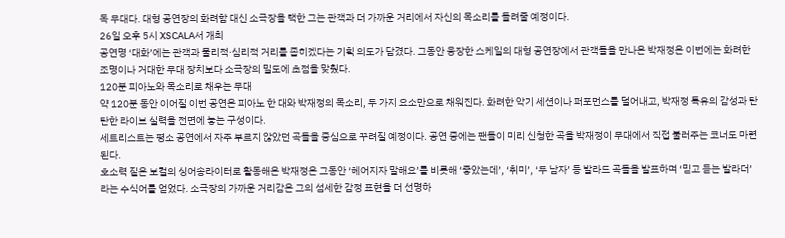독 무대다. 대형 공연장의 화려함 대신 소극장을 택한 그는 관객과 더 가까운 거리에서 자신의 목소리를 들려줄 예정이다.
26일 오후 5시 XSCALA서 개최
공연명 ‘대화’에는 관객과 물리적·심리적 거리를 좁히겠다는 기획 의도가 담겼다. 그동안 웅장한 스케일의 대형 공연장에서 관객들을 만나온 박재정은 이번에는 화려한 조명이나 거대한 무대 장치보다 소극장의 밀도에 초점을 맞췄다.
120분 피아노와 목소리로 채우는 무대
약 120분 동안 이어질 이번 공연은 피아노 한 대와 박재정의 목소리, 두 가지 요소만으로 채워진다. 화려한 악기 세션이나 퍼포먼스를 덜어내고, 박재정 특유의 감성과 탄탄한 라이브 실력을 전면에 놓는 구성이다.
세트리스트는 평소 공연에서 자주 부르지 않았던 곡들을 중심으로 꾸려질 예정이다. 공연 중에는 팬들이 미리 신청한 곡을 박재정이 무대에서 직접 불러주는 코너도 마련된다.
호소력 짙은 보컬의 싱어송라이터로 활동해온 박재정은 그동안 ‘헤어지자 말해요’를 비롯해 ‘좋았는데’, ‘취미’, ‘두 남자’ 등 발라드 곡들을 발표하며 ‘믿고 듣는 발라더’라는 수식어를 얻었다. 소극장의 가까운 거리감은 그의 섬세한 감정 표현을 더 선명하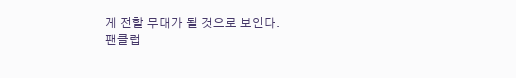게 전할 무대가 될 것으로 보인다.
팬클럽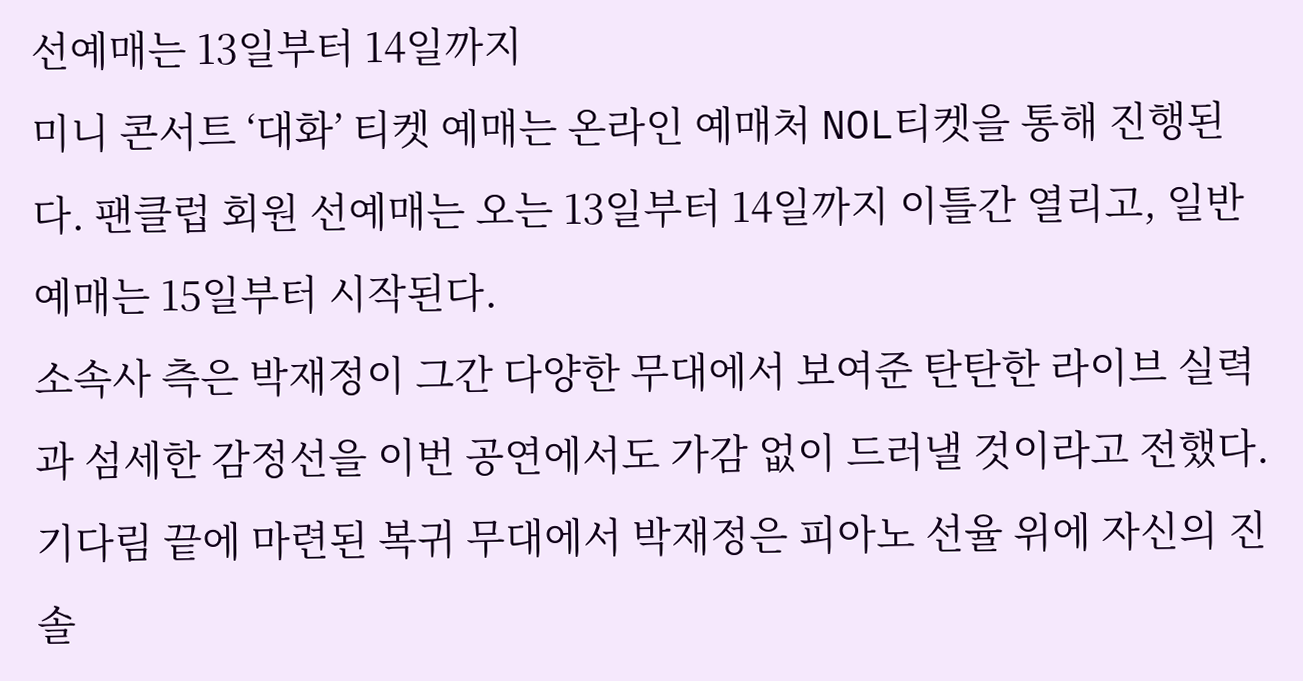선예매는 13일부터 14일까지
미니 콘서트 ‘대화’ 티켓 예매는 온라인 예매처 NOL티켓을 통해 진행된다. 팬클럽 회원 선예매는 오는 13일부터 14일까지 이틀간 열리고, 일반 예매는 15일부터 시작된다.
소속사 측은 박재정이 그간 다양한 무대에서 보여준 탄탄한 라이브 실력과 섬세한 감정선을 이번 공연에서도 가감 없이 드러낼 것이라고 전했다. 기다림 끝에 마련된 복귀 무대에서 박재정은 피아노 선율 위에 자신의 진솔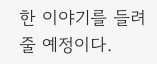한 이야기를 들려줄 예정이다.